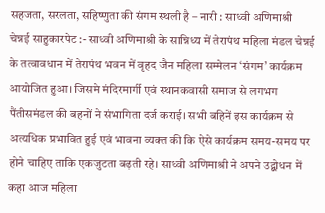सहजता, सरलता, सहिष्णुता की संगम स्थली है – नारी : साध्वी अणिमाश्री
चेन्नई साहुकारपेट :- साध्वी अणिमाश्री के सान्निध्य में तेरापंथ महिला मंडल चेन्नई के तत्वावधान में तेरापंथ भवन में वृहद जैन महिला सम्मेलन ‘संगम’ कार्यक्रम आयोजित हुआ। जिसमे मंदिरमार्गी एवं स्थानकवासी समाज से लगभग पैंतीसमंडल की बहनों ने संभागिता दर्ज कराई। सभी बहिनें इस कार्यक्रम से अत्यधिक प्रभावित हुई एवं भावना व्यक्त की कि ऐसे कार्यक्रम समय-समय पर होने चाहिए ताकि एकजुटता बढ़ती रहे। साध्वी अणिमाश्री ने अपने उद्बोधन में कहा आज महिला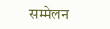सम्मेलन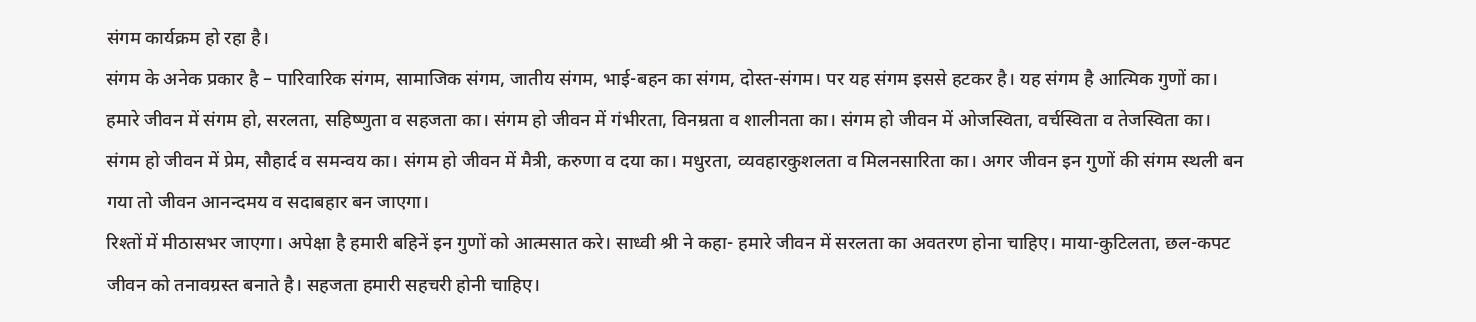संगम कार्यक्रम हो रहा है।
संगम के अनेक प्रकार है – पारिवारिक संगम, सामाजिक संगम, जातीय संगम, भाई-बहन का संगम, दोस्त-संगम। पर यह संगम इससे हटकर है। यह संगम है आत्मिक गुणों का। हमारे जीवन में संगम हो, सरलता, सहिष्णुता व सहजता का। संगम हो जीवन में गंभीरता, विनम्रता व शालीनता का। संगम हो जीवन में ओजस्विता, वर्चस्विता व तेजस्विता का। संगम हो जीवन में प्रेम, सौहार्द व समन्वय का। संगम हो जीवन में मैत्री, करुणा व दया का। मधुरता, व्यवहारकुशलता व मिलनसारिता का। अगर जीवन इन गुणों की संगम स्थली बन गया तो जीवन आनन्दमय व सदाबहार बन जाएगा।
रिश्तों में मीठासभर जाएगा। अपेक्षा है हमारी बहिनें इन गुणों को आत्मसात करे। साध्वी श्री ने कहा- हमारे जीवन में सरलता का अवतरण होना चाहिए। माया-कुटिलता, छल-कपट जीवन को तनावग्रस्त बनाते है। सहजता हमारी सहचरी होनी चाहिए।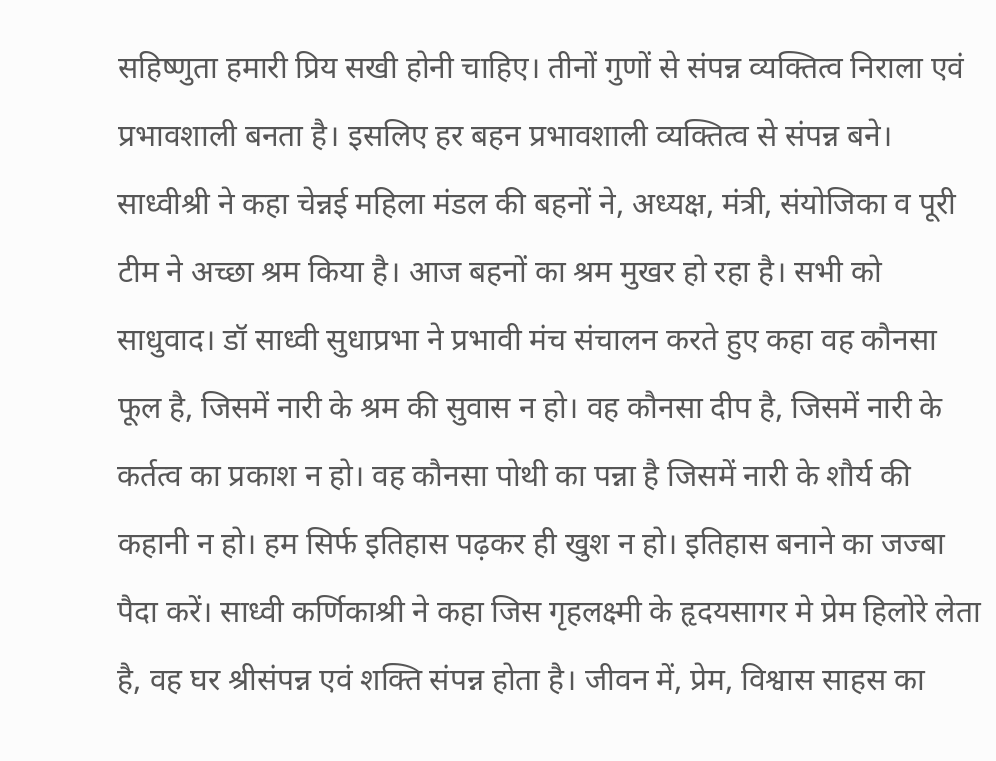सहिष्णुता हमारी प्रिय सखी होनी चाहिए। तीनों गुणों से संपन्न व्यक्तित्व निराला एवं प्रभावशाली बनता है। इसलिए हर बहन प्रभावशाली व्यक्तित्व से संपन्न बने। साध्वीश्री ने कहा चेन्नई महिला मंडल की बहनों ने, अध्यक्ष, मंत्री, संयोजिका व पूरी टीम ने अच्छा श्रम किया है। आज बहनों का श्रम मुखर हो रहा है। सभी को साधुवाद। डॉ साध्वी सुधाप्रभा ने प्रभावी मंच संचालन करते हुए कहा वह कौनसा फूल है, जिसमें नारी के श्रम की सुवास न हो। वह कौनसा दीप है, जिसमें नारी के कर्तत्व का प्रकाश न हो। वह कौनसा पोथी का पन्ना है जिसमें नारी के शौर्य की कहानी न हो। हम सिर्फ इतिहास पढ़कर ही खुश न हो। इतिहास बनाने का जज्बा पैदा करें। साध्वी कर्णिकाश्री ने कहा जिस गृहलक्ष्मी के हृदयसागर मे प्रेम हिलोरे लेता है, वह घर श्रीसंपन्न एवं शक्ति संपन्न होता है। जीवन में, प्रेम, विश्वास साहस का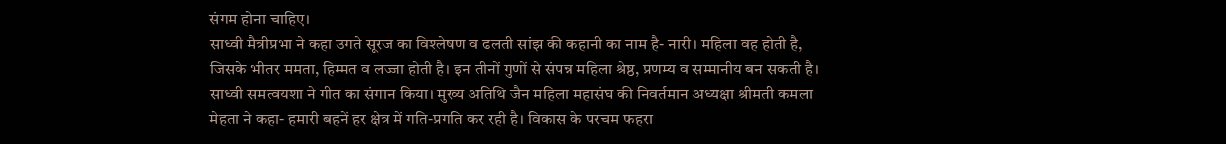संगम होना चाहिए।
साध्वी मैत्रीप्रभा ने कहा उगते सूरज का विश्लेषण व ढलती सांझ की कहानी का नाम है- नारी। महिला वह होती है, जिसके भीतर ममता, हिम्मत व लज्जा होती है। इन तीनों गुणों से संपन्न महिला श्रेष्ठ, प्रणम्य व सम्मानीय बन सकती है। साध्वी समत्वयशा ने गीत का संगान किया। मुख्य अतिथि जैन महिला महासंघ की निवर्तमान अध्यक्षा श्रीमती कमला मेहता ने कहा- हमारी बहनें हर क्षेत्र में गति-प्रगति कर रही है। विकास के परचम फहरा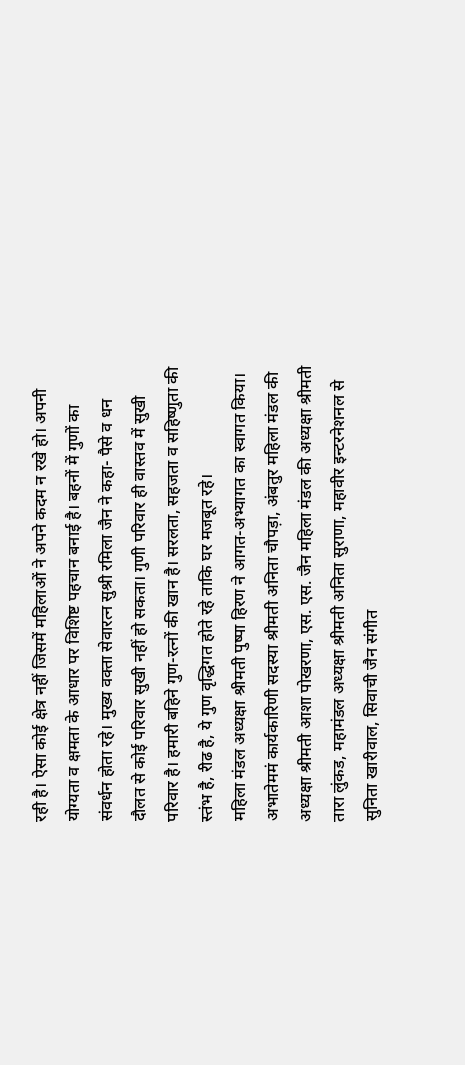रही है। ऐसा कोई क्षेत्र नहीं जिसमें महिलाओं ने अपने कदम न रखे हो। अपनी योग्यता व क्षमता के आधार पर विशिष्ट पहचान बनाई है। बहनों में गुणों का संवर्धन होता रहे। मुख्य वक्ता सेवारत्न सुश्री रमिला जैन ने कहा- पैसे व धन दौलत से कोई परिवार सुखी नहीं हो सकता। गुणी परिवार ही वास्तव में सुखी परिवार है। हमारी बहिने गुण-रत्नों की खान है। सरलता, सहजता व सहिष्णुता की स्तंभ है, रीढ है, ये गुण वृद्धिगत होते रहे ताकि घर मजबूत रहे।
महिला मंडल अध्यक्षा श्रीमती पुष्पा हिरण ने आगत-अभ्यागत का स्वागत किया। अभातेममं कार्यकारिणी सदस्या श्रीमती अनिता चौपड़ा, अंबतुर महिला मंडल की अध्यक्षा श्रीमती आशा पोखरणा, एस. एस. जैन महिला मंडल की अध्यक्षा श्रीमती तारा लुंकड, महामंडल अध्यक्षा श्रीमती अनिता सुराणा, महावीर इन्टरनेशनल से सुनिता खारीवाल, सिवाची जैन संगीत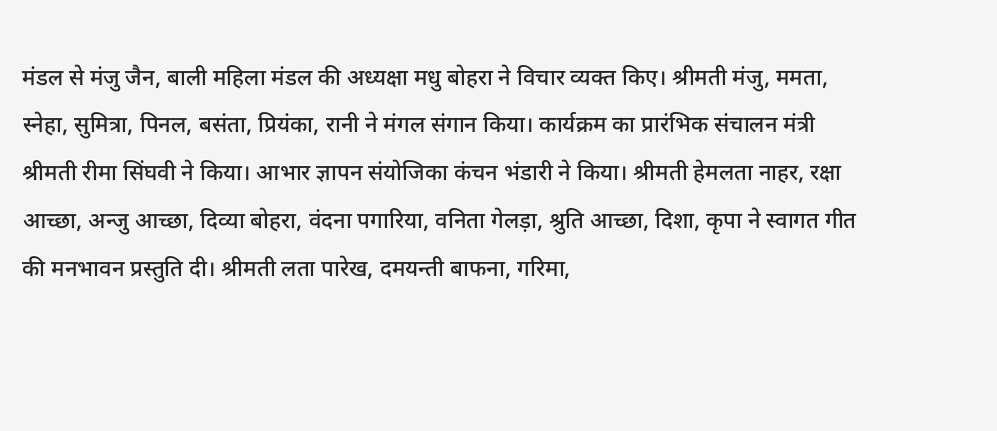मंडल से मंजु जैन, बाली महिला मंडल की अध्यक्षा मधु बोहरा ने विचार व्यक्त किए। श्रीमती मंजु, ममता, स्नेहा, सुमित्रा, पिनल, बसंता, प्रियंका, रानी ने मंगल संगान किया। कार्यक्रम का प्रारंभिक संचालन मंत्री श्रीमती रीमा सिंघवी ने किया। आभार ज्ञापन संयोजिका कंचन भंडारी ने किया। श्रीमती हेमलता नाहर, रक्षा आच्छा, अन्जु आच्छा, दिव्या बोहरा, वंदना पगारिया, वनिता गेलड़ा, श्रुति आच्छा, दिशा, कृपा ने स्वागत गीत की मनभावन प्रस्तुति दी। श्रीमती लता पारेख, दमयन्ती बाफना, गरिमा,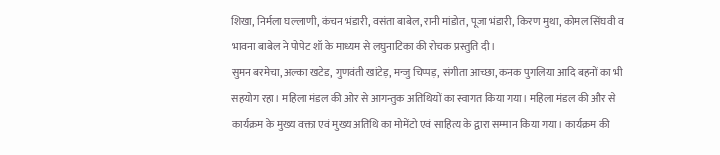शिखा, निर्मला घल्लाणी, कंचन भंडारी, वसंता बाबेल, रानी मांडोत, पूजा भंडारी, किरण मुथा, कोमल सिंघवी व भावना बाबेल ने पोपेट शॉ के माध्यम से लघुनाटिका की रोचक प्रस्तुति दी।
सुमन बरमेचा, अल्का खटेड, गुणवंती खांटेड़, मन्जु चिप्पड़, संगीता आच्छा, कनक पुगलिया आदि बहनों का भी सहयोग रहा। महिला मंडल की ओर से आगन्तुक अतिथियों का स्वागत किया गया। महिला मंडल की और से कार्यक्रम के मुख्य वक्ता एवं मुख्य अतिथि का मोमेंटो एवं साहित्य के द्वारा सम्मान किया गया। कार्यक्रम की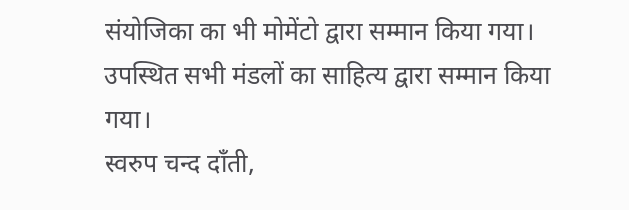संयोजिका का भी मोमेंटो द्वारा सम्मान किया गया। उपस्थित सभी मंडलों का साहित्य द्वारा सम्मान किया गया।
स्वरुप चन्द दाँती,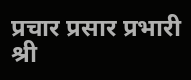प्रचार प्रसार प्रभारी
श्री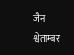जैन श्वेताम्बर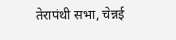तेरापंथी सभा, चेन्नई